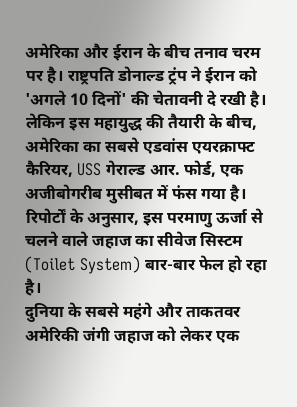अमेरिका और ईरान के बीच तनाव चरम पर है। राष्ट्रपति डोनाल्ड ट्रंप ने ईरान को 'अगले 10 दिनों' की चेतावनी दे रखी है। लेकिन इस महायुद्ध की तैयारी के बीच, अमेरिका का सबसे एडवांस एयरक्राफ्ट कैरियर, USS गेराल्ड आर. फोर्ड, एक अजीबोगरीब मुसीबत में फंस गया है। रिपोर्टों के अनुसार, इस परमाणु ऊर्जा से चलने वाले जहाज का सीवेज सिस्टम (Toilet System) बार-बार फेल हो रहा है।
दुनिया के सबसे महंगे और ताकतवर अमेरिकी जंगी जहाज को लेकर एक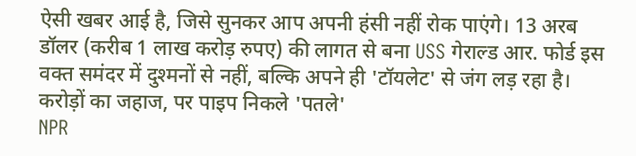ऐसी खबर आई है, जिसे सुनकर आप अपनी हंसी नहीं रोक पाएंगे। 13 अरब डॉलर (करीब 1 लाख करोड़ रुपए) की लागत से बना USS गेराल्ड आर. फोर्ड इस वक्त समंदर में दुश्मनों से नहीं, बल्कि अपने ही 'टॉयलेट' से जंग लड़ रहा है।
करोड़ों का जहाज, पर पाइप निकले 'पतले'
NPR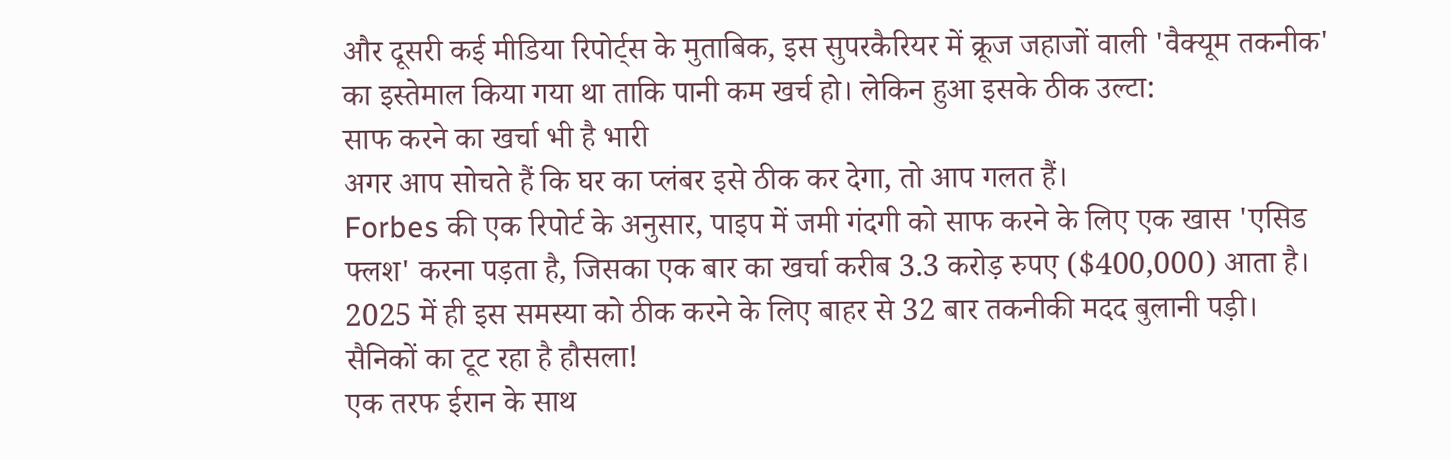और दूसरी कई मीडिया रिपोर्ट्स के मुताबिक, इस सुपरकैरियर में क्रूज जहाजों वाली 'वैक्यूम तकनीक' का इस्तेमाल किया गया था ताकि पानी कम खर्च हो। लेकिन हुआ इसके ठीक उल्टा:
साफ करने का खर्चा भी है भारी
अगर आप सोचते हैं कि घर का प्लंबर इसे ठीक कर देगा, तो आप गलत हैं।
Forbes की एक रिपोर्ट के अनुसार, पाइप में जमी गंदगी को साफ करने के लिए एक खास 'एसिड फ्लश' करना पड़ता है, जिसका एक बार का खर्चा करीब 3.3 करोड़ रुपए ($400,000) आता है। 2025 में ही इस समस्या को ठीक करने के लिए बाहर से 32 बार तकनीकी मदद बुलानी पड़ी।
सैनिकों का टूट रहा है हौसला!
एक तरफ ईरान के साथ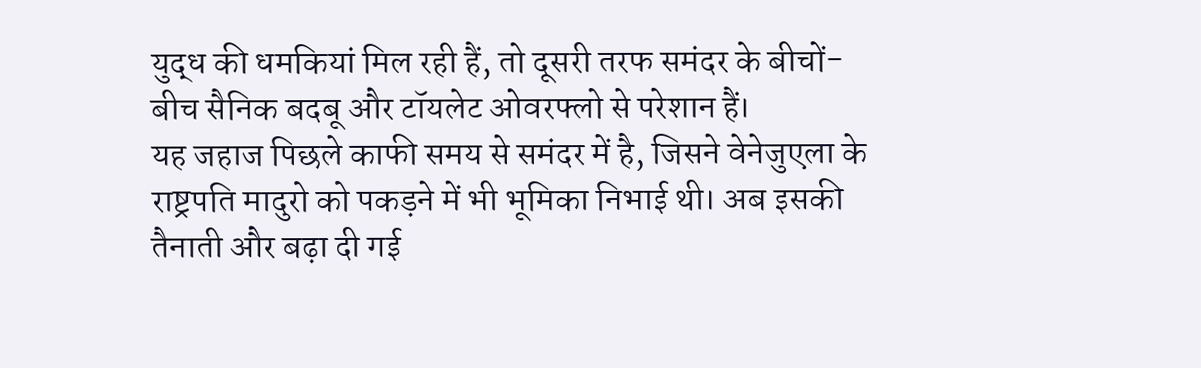युद्ध की धमकियां मिल रही हैं, तो दूसरी तरफ समंदर के बीचों-बीच सैनिक बदबू और टॉयलेट ओवरफ्लो से परेशान हैं।
यह जहाज पिछले काफी समय से समंदर में है, जिसने वेनेजुएला के राष्ट्रपति मादुरो को पकड़ने में भी भूमिका निभाई थी। अब इसकी तैनाती और बढ़ा दी गई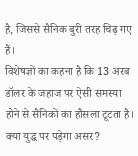है, जिससे सैनिक बुरी तरह चिढ़ गए हैं।
विशेषज्ञों का कहना है कि 13 अरब डॉलर के जहाज पर ऐसी समस्या होने से सैनिकों का हौसला टूटता है।
क्या युद्ध पर पड़ेगा असर?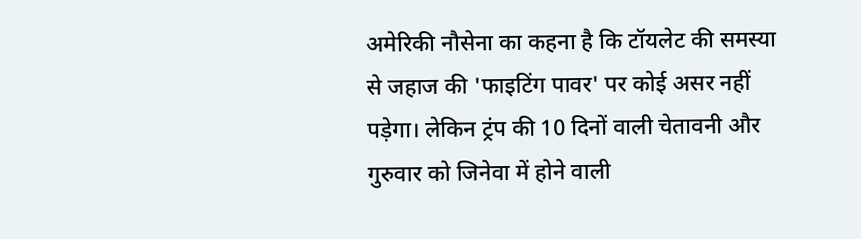अमेरिकी नौसेना का कहना है कि टॉयलेट की समस्या से जहाज की 'फाइटिंग पावर' पर कोई असर नहीं पड़ेगा। लेकिन ट्रंप की 10 दिनों वाली चेतावनी और गुरुवार को जिनेवा में होने वाली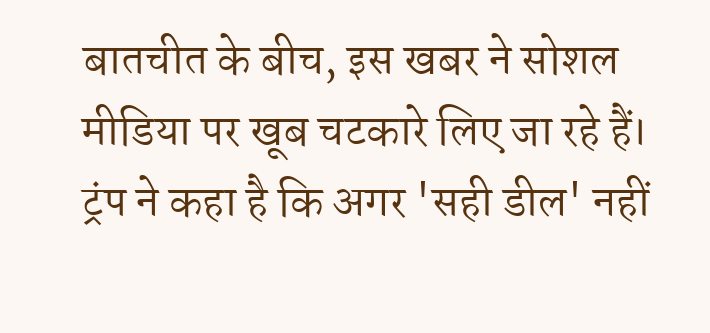बातचीत के बीच, इस खबर ने सोशल मीडिया पर खूब चटकारे लिए जा रहे हैं। ट्रंप ने कहा है कि अगर 'सही डील' नहीं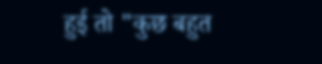हुई तो "कुछ बहुत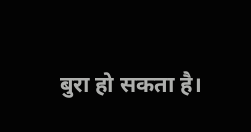बुरा हो सकता है।